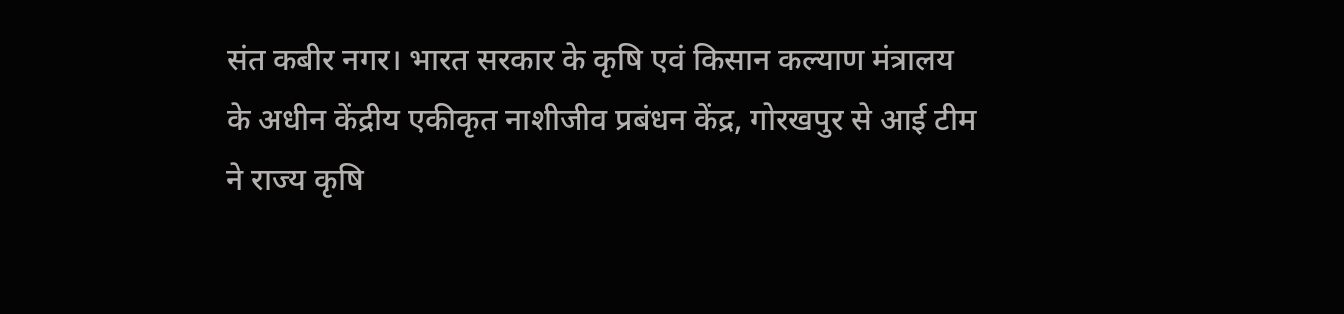संत कबीर नगर। भारत सरकार के कृषि एवं किसान कल्याण मंत्रालय के अधीन केंद्रीय एकीकृत नाशीजीव प्रबंधन केंद्र, गोरखपुर से आई टीम ने राज्य कृषि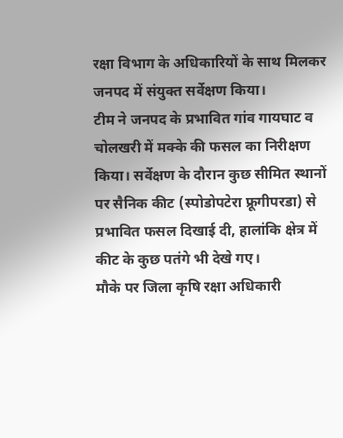रक्षा विभाग के अधिकारियों के साथ मिलकर जनपद में संयुक्त सर्वेक्षण किया।
टीम ने जनपद के प्रभावित गांव गायघाट व चोलखरी में मक्के की फसल का निरीक्षण किया। सर्वेक्षण के दौरान कुछ सीमित स्थानों पर सैनिक कीट (स्पोडोपटेरा फ्रूगीपरडा) से प्रभावित फसल दिखाई दी, हालांकि क्षेत्र में कीट के कुछ पतंगे भी देखे गए।
मौके पर जिला कृषि रक्षा अधिकारी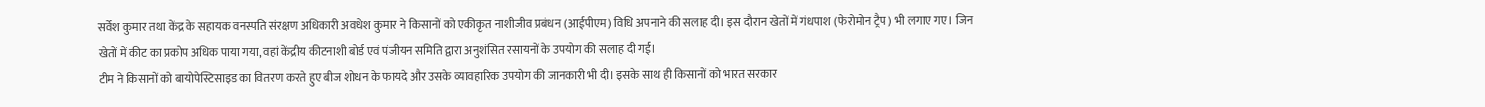सर्वेश कुमार तथा केंद्र के सहायक वनस्पति संरक्षण अधिकारी अवधेश कुमार ने किसानों को एकीकृत नाशीजीव प्रबंधन (आईपीएम) विधि अपनाने की सलाह दी। इस दौरान खेतों में गंधपाश (फेरोमोन ट्रैप) भी लगाए गए। जिन खेतों में कीट का प्रकोप अधिक पाया गया, वहां केंद्रीय कीटनाशी बोर्ड एवं पंजीयन समिति द्वारा अनुशंसित रसायनों के उपयोग की सलाह दी गई।
टीम ने किसानों को बायोपेस्टिसाइड का वितरण करते हुए बीज शोधन के फायदे और उसके व्यावहारिक उपयोग की जानकारी भी दी। इसके साथ ही किसानों को भारत सरकार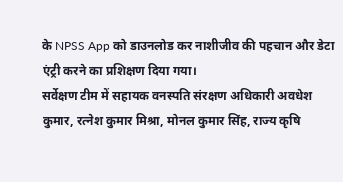के NPSS App को डाउनलोड कर नाशीजीव की पहचान और डेटा एंट्री करने का प्रशिक्षण दिया गया।
सर्वेक्षण टीम में सहायक वनस्पति संरक्षण अधिकारी अवधेश कुमार, रत्नेश कुमार मिश्रा, मोनल कुमार सिंह, राज्य कृषि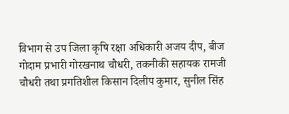विभाग से उप जिला कृषि रक्षा अधिकारी अजय दीप, बीज गोदाम प्रभारी गोरखनाथ चौधरी, तकनीकी सहायक रामजी चौधरी तथा प्रगतिशील किसान दिलीप कुमार, सुनील सिंह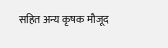सहित अन्य कृषक मौजूद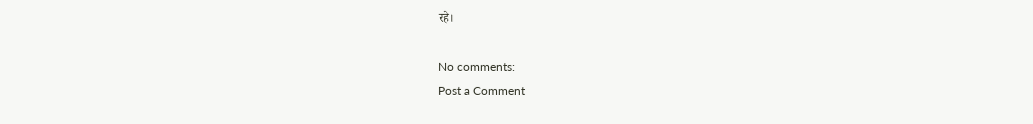रहे।

No comments:
Post a Comment